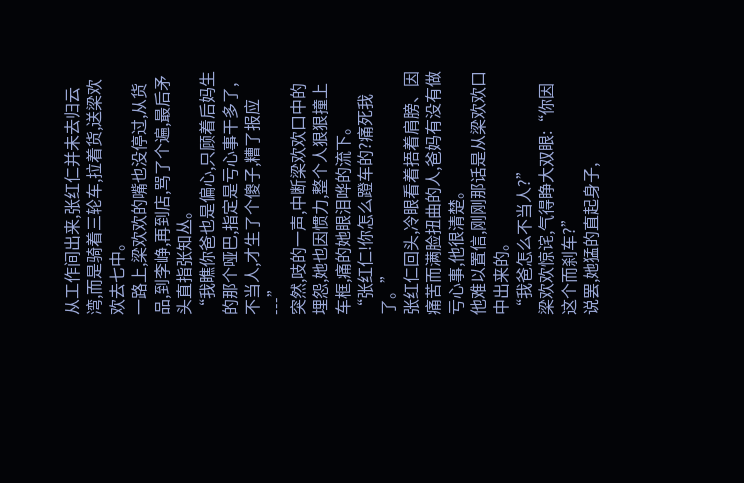从工作间出来,张红仁并未去归云湾,而是骑着三轮车,拉着货,送梁欢欢去七中。
一路上,梁欢欢的嘴也没停过,从货品,到李峥,再到店,骂了个遍,最后矛头直指张知丛。
“我瞧你爸也是偏心,只顾着后妈生的那个哑巴,指定是亏心事干多了,不当人,才生了个傻子,糟了报应---”
突然,吱的一声,中断梁欢欢口中的埋怨,她也因惯力,整个人狠狠撞上车框,痛的她眼泪哗的流下。
“张红仁!你怎么蹬车的?痛死我了。”
张红仁回头,冷眼看着捂着肩膀、因痛苦而满脸扭曲的人,爸妈有没有做亏心事,他很清楚。
他难以置信,刚刚那话是从梁欢欢口中出来的。
“我爸怎么不当人?”
梁欢欢惊诧,气得睁大双眼:“你因这个而刹车?”
说罢,她猛的直起身子,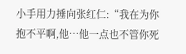小手用力捶向张红仁:“我在为你抱不平啊,他…他一点也不管你死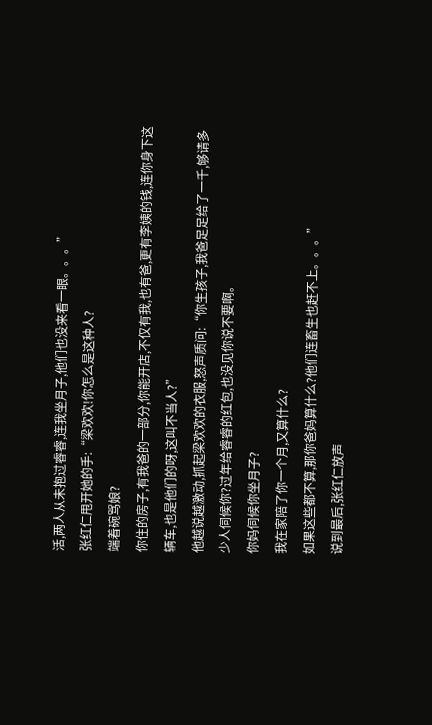活,两人从未抱过睿睿,连我坐月子,他们也没来看一眼。。。”
张红仁甩开她的手:“梁欢欢!你怎么是这种人?
端着碗骂娘?
你住的房子,有我爸的一部分,你能开店,不仅有我,也有爸,更有李姨的钱,连你身下这辆车,也是他们的呀,这叫不当人?”
他越说越激动,抓起梁欢欢的衣服,怒声质问:“你生孩子,我爸足足给了一千,够请多少人伺候你?过年给睿睿的红包,也没见你说不要啊。
你妈伺候你坐月子?
我在家陪了你一个月,又算什么?
如果这些都不算,那你爸妈算什么?他们连畜生也赶不上。。。”
说到最后,张红仁放声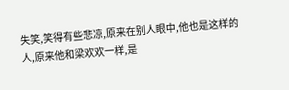失笑,笑得有些悲凉,原来在别人眼中,他也是这样的人,原来他和梁欢欢一样,是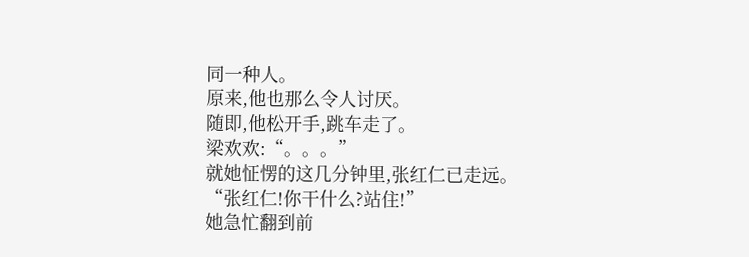同一种人。
原来,他也那么令人讨厌。
随即,他松开手,跳车走了。
梁欢欢:“。。。”
就她怔愣的这几分钟里,张红仁已走远。
“张红仁!你干什么?站住!”
她急忙翻到前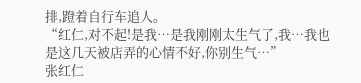排,蹬着自行车追人。
“红仁,对不起!是我…是我刚刚太生气了,我…我也是这几天被店弄的心情不好,你别生气…”
张红仁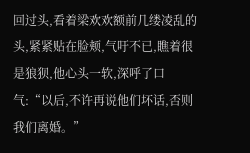回过头,看着梁欢欢额前几缕凌乱的头,紧紧贴在脸颊,气吁不已,瞧着很是狼狈,他心头一软,深呼了口气:“以后,不许再说他们坏话,否则我们离婚。”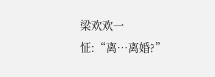梁欢欢一怔:“离…离婚?”